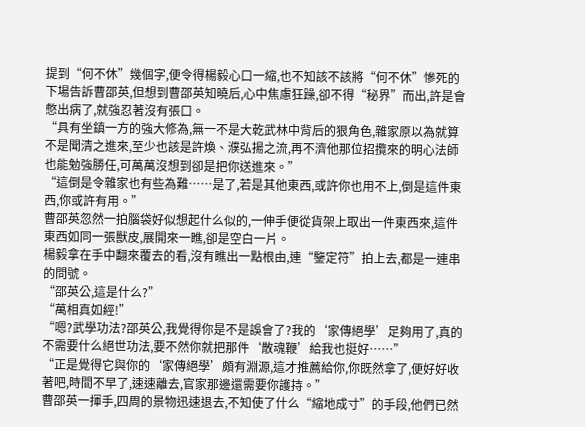提到“何不休”幾個字,便令得楊毅心口一縮,也不知該不該將“何不休”慘死的下場告訴曹邵英,但想到曹邵英知曉后,心中焦慮狂躁,卻不得“秘界”而出,許是會憋出病了,就強忍著沒有張口。
“具有坐鎮一方的強大修為,無一不是大乾武林中背后的狠角色,雜家原以為就算不是聞清之進來,至少也該是許煥、濮弘揚之流,再不濟他那位招攬來的明心法師也能勉強勝任,可萬萬沒想到卻是把你送進來。”
“這倒是令雜家也有些為難……是了,若是其他東西,或許你也用不上,倒是這件東西,你或許有用。”
曹邵英忽然一拍腦袋好似想起什么似的,一伸手便從貨架上取出一件東西來,這件東西如同一張獸皮,展開來一瞧,卻是空白一片。
楊毅拿在手中翻來覆去的看,沒有瞧出一點根由,連“鑒定符”拍上去,都是一連串的問號。
“邵英公,這是什么?”
“萬相真如經!”
“嗯?武學功法?邵英公,我覺得你是不是誤會了?我的‘家傳絕學’足夠用了,真的不需要什么絕世功法,要不然你就把那件‘散魂鞭’給我也挺好……”
“正是覺得它與你的‘家傳絕學’頗有淵源,這才推薦給你,你既然拿了,便好好收著吧,時間不早了,速速離去,官家那邊還需要你護持。”
曹邵英一揮手,四周的景物迅速退去,不知使了什么“縮地成寸”的手段,他們已然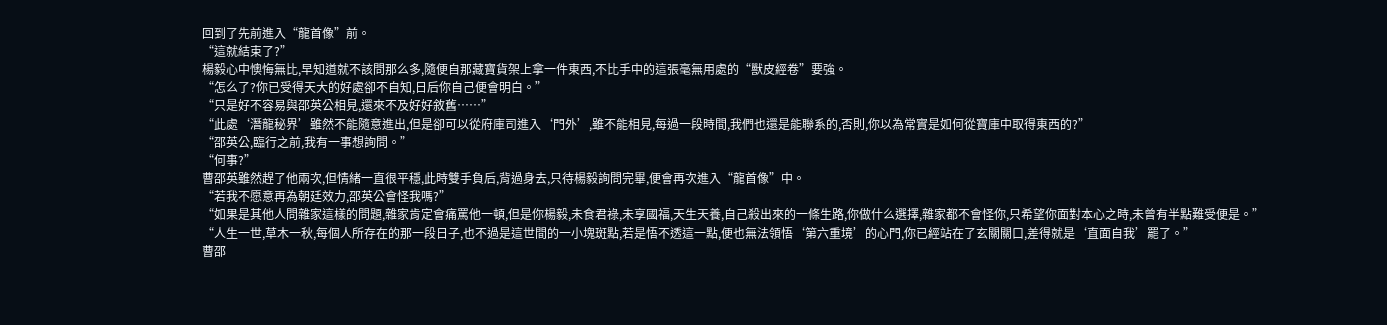回到了先前進入“龍首像”前。
“這就結束了?”
楊毅心中懊悔無比,早知道就不該問那么多,隨便自那藏寶貨架上拿一件東西,不比手中的這張毫無用處的“獸皮經卷”要強。
“怎么了?你已受得天大的好處卻不自知,日后你自己便會明白。”
“只是好不容易與邵英公相見,還來不及好好敘舊……”
“此處‘潛龍秘界’雖然不能隨意進出,但是卻可以從府庫司進入‘門外’,雖不能相見,每過一段時間,我們也還是能聯系的,否則,你以為常實是如何從寶庫中取得東西的?”
“邵英公,臨行之前,我有一事想詢問。”
“何事?”
曹邵英雖然趕了他兩次,但情緒一直很平穩,此時雙手負后,背過身去,只待楊毅詢問完畢,便會再次進入“龍首像”中。
“若我不愿意再為朝廷效力,邵英公會怪我嗎?”
“如果是其他人問雜家這樣的問題,雜家肯定會痛罵他一頓,但是你楊毅,未食君祿,未享國福,天生天養,自己殺出來的一條生路,你做什么選擇,雜家都不會怪你,只希望你面對本心之時,未曾有半點難受便是。”
“人生一世,草木一秋,每個人所存在的那一段日子,也不過是這世間的一小塊斑點,若是悟不透這一點,便也無法領悟‘第六重境’的心門,你已經站在了玄關關口,差得就是‘直面自我’罷了。”
曹邵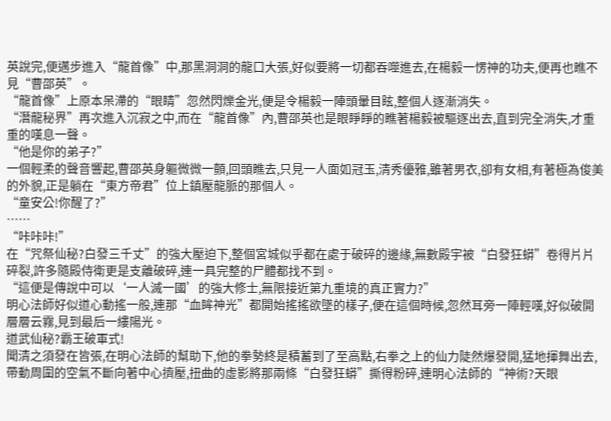英說完,便邁步進入“龍首像”中,那黑洞洞的龍口大張,好似要將一切都吞噬進去,在楊毅一愣神的功夫,便再也瞧不見“曹邵英”。
“龍首像”上原本呆滯的“眼睛”忽然閃爍金光,便是令楊毅一陣頭暈目眩,整個人逐漸消失。
“潛龍秘界”再次進入沉寂之中,而在“龍首像”內,曹邵英也是眼睜睜的瞧著楊毅被驅逐出去,直到完全消失,才重重的嘆息一聲。
“他是你的弟子?”
一個輕柔的聲音響起,曹邵英身軀微微一顫,回頭瞧去,只見一人面如冠玉,清秀優雅,雖著男衣,卻有女相,有著極為俊美的外貌,正是躺在“東方帝君”位上鎮壓龍脈的那個人。
“童安公!你醒了?”
……
“咔咔咔!”
在“咒祭仙秘?白發三千丈”的強大壓迫下,整個宮城似乎都在處于破碎的邊緣,無數殿宇被“白發狂蟒”卷得片片碎裂,許多隨殿侍衛更是支離破碎,連一具完整的尸體都找不到。
“這便是傳說中可以‘一人滅一國’的強大修士,無限接近第九重境的真正實力?”
明心法師好似道心動搖一般,連那“血眸神光”都開始搖搖欲墜的樣子,便在這個時候,忽然耳旁一陣輕嘆,好似破開層層云霧,見到最后一縷陽光。
道武仙秘?霸王破軍式!
聞清之須發在皆張,在明心法師的幫助下,他的拳勢終是積蓄到了至高點,右拳之上的仙力陡然爆發開,猛地揮舞出去,帶動周圍的空氣不斷向著中心擠壓,扭曲的虛影將那兩條“白發狂蟒”撕得粉碎,連明心法師的“神術?天眼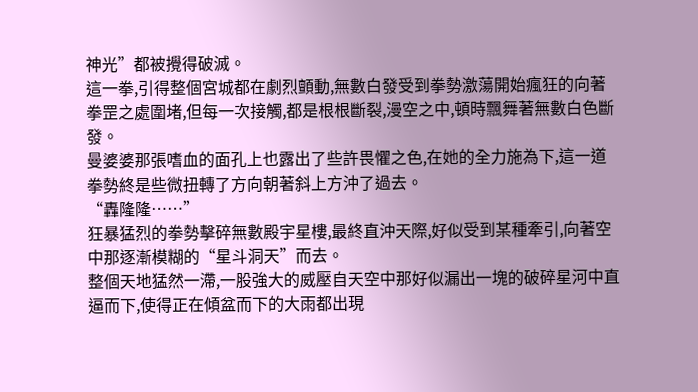神光”都被攪得破滅。
這一拳,引得整個宮城都在劇烈顫動,無數白發受到拳勢激蕩開始瘋狂的向著拳罡之處圍堵,但每一次接觸,都是根根斷裂,漫空之中,頓時飄舞著無數白色斷發。
曼婆婆那張嗜血的面孔上也露出了些許畏懼之色,在她的全力施為下,這一道拳勢終是些微扭轉了方向朝著斜上方沖了過去。
“轟隆隆……”
狂暴猛烈的拳勢擊碎無數殿宇星樓,最終直沖天際,好似受到某種牽引,向著空中那逐漸模糊的“星斗洞天”而去。
整個天地猛然一滯,一股強大的威壓自天空中那好似漏出一塊的破碎星河中直逼而下,使得正在傾盆而下的大雨都出現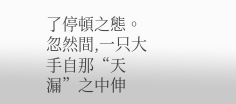了停頓之態。
忽然間,一只大手自那“天漏”之中伸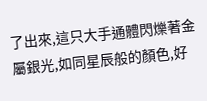了出來,這只大手通體閃爍著金屬銀光,如同星辰般的顏色,好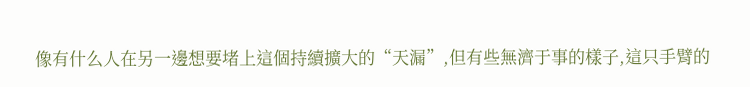像有什么人在另一邊想要堵上這個持續擴大的“天漏”,但有些無濟于事的樣子,這只手臂的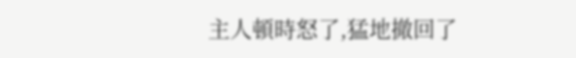主人頓時怒了,猛地撤回了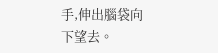手,伸出腦袋向下望去。